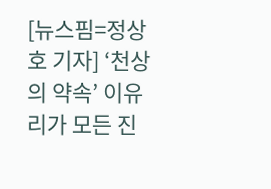[뉴스핌=정상호 기자] ‘천상의 약속’ 이유리가 모든 진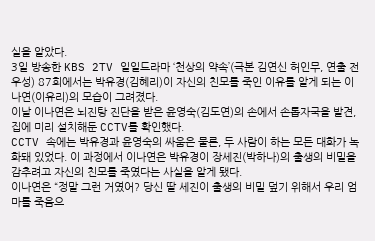실을 알았다.
3일 방송한 KBS 2TV 일일드라마 ‘천상의 약속’(극본 김연신 허인무, 연출 전우성) 87회에서는 박유경(김혜리)이 자신의 친모를 죽인 이유를 알게 되는 이나연(이유리)의 모습이 그려졌다.
이날 이나연은 뇌진탕 진단을 받은 윤영숙(김도연)의 손에서 손톱자국을 발견, 집에 미리 설치해둔 CCTV를 확인했다.
CCTV 속에는 박유경과 윤영숙의 싸움은 물론, 두 사람이 하는 모든 대화가 녹화돼 있었다. 이 과정에서 이나연은 박유경이 장세진(박하나)의 출생의 비밀을 감추려고 자신의 친모를 죽였다는 사실을 알게 됐다.
이나연은 “정말 그런 거였어? 당신 딸 세진이 출생의 비밀 덮기 위해서 우리 엄마를 죽음으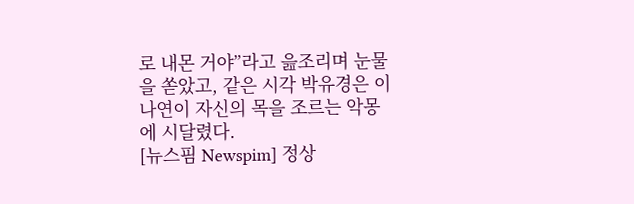로 내몬 거야”라고 읊조리며 눈물을 쏟았고, 같은 시각 박유경은 이나연이 자신의 목을 조르는 악몽에 시달렸다.
[뉴스핌 Newspim] 정상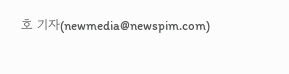호 기자(newmedia@newspim.com)